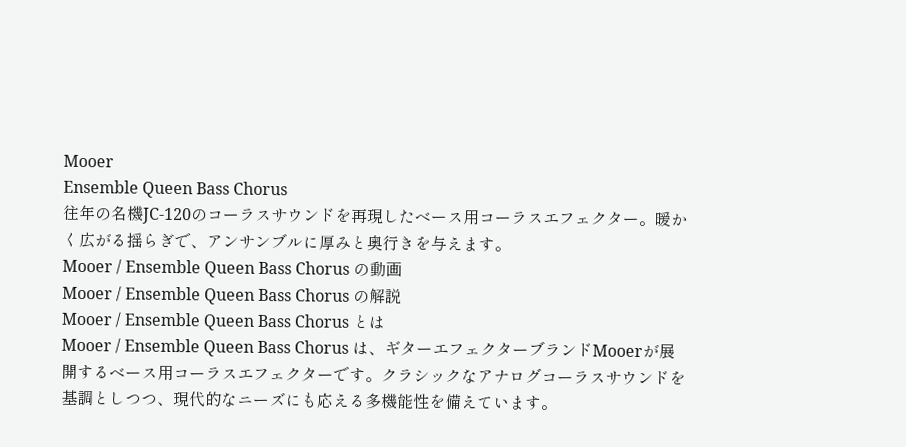Mooer
Ensemble Queen Bass Chorus
往年の名機JC-120のコーラスサウンドを再現したベース用コーラスエフェクター。暖かく広がる揺らぎで、アンサンブルに厚みと奥行きを与えます。
Mooer / Ensemble Queen Bass Chorus の動画
Mooer / Ensemble Queen Bass Chorus の解説
Mooer / Ensemble Queen Bass Chorus とは
Mooer / Ensemble Queen Bass Chorus は、ギターエフェクターブランドMooerが展開するベース用コーラスエフェクターです。クラシックなアナログコーラスサウンドを基調としつつ、現代的なニーズにも応える多機能性を備えています。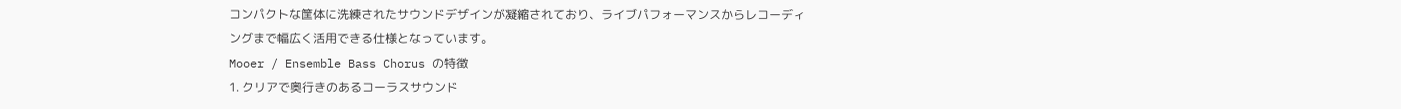コンパクトな筐体に洗練されたサウンドデザインが凝縮されており、ライブパフォーマンスからレコーディングまで幅広く活用できる仕様となっています。
Mooer / Ensemble Bass Chorus の特徴
1. クリアで奥行きのあるコーラスサウンド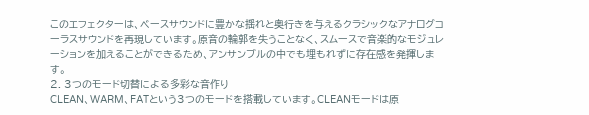このエフェクターは、ベースサウンドに豊かな揺れと奥行きを与えるクラシックなアナログコーラスサウンドを再現しています。原音の輪郭を失うことなく、スムースで音楽的なモジュレーションを加えることができるため、アンサンブルの中でも埋もれずに存在感を発揮します。
2. 3つのモード切替による多彩な音作り
CLEAN、WARM、FATという3つのモードを搭載しています。CLEANモードは原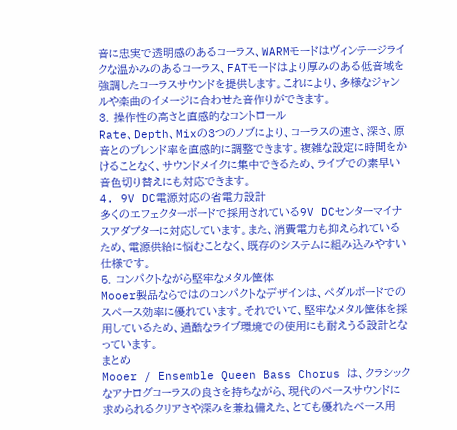音に忠実で透明感のあるコーラス、WARMモードはヴィンテージライクな温かみのあるコーラス、FATモードはより厚みのある低音域を強調したコーラスサウンドを提供します。これにより、多様なジャンルや楽曲のイメージに合わせた音作りができます。
3. 操作性の高さと直感的なコントロール
Rate、Depth、Mixの3つのノブにより、コーラスの速さ、深さ、原音とのブレンド率を直感的に調整できます。複雑な設定に時間をかけることなく、サウンドメイクに集中できるため、ライブでの素早い音色切り替えにも対応できます。
4. 9V DC電源対応の省電力設計
多くのエフェクターボードで採用されている9V DCセンターマイナスアダプターに対応しています。また、消費電力も抑えられているため、電源供給に悩むことなく、既存のシステムに組み込みやすい仕様です。
5. コンパクトながら堅牢なメタル筐体
Mooer製品ならではのコンパクトなデザインは、ペダルボードでのスペース効率に優れています。それでいて、堅牢なメタル筐体を採用しているため、過酷なライブ環境での使用にも耐えうる設計となっています。
まとめ
Mooer / Ensemble Queen Bass Chorus は、クラシックなアナログコーラスの良さを持ちながら、現代のベースサウンドに求められるクリアさや深みを兼ね備えた、とても優れたベース用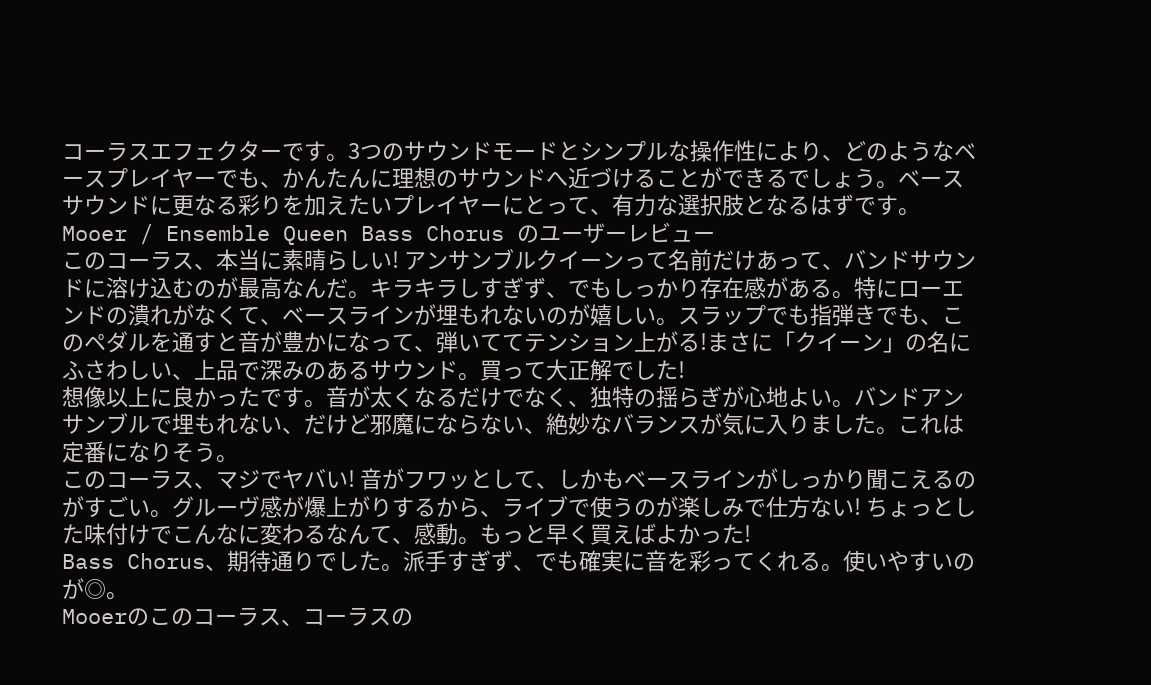コーラスエフェクターです。3つのサウンドモードとシンプルな操作性により、どのようなベースプレイヤーでも、かんたんに理想のサウンドへ近づけることができるでしょう。ベースサウンドに更なる彩りを加えたいプレイヤーにとって、有力な選択肢となるはずです。
Mooer / Ensemble Queen Bass Chorus のユーザーレビュー
このコーラス、本当に素晴らしい! アンサンブルクイーンって名前だけあって、バンドサウンドに溶け込むのが最高なんだ。キラキラしすぎず、でもしっかり存在感がある。特にローエンドの潰れがなくて、ベースラインが埋もれないのが嬉しい。スラップでも指弾きでも、このペダルを通すと音が豊かになって、弾いててテンション上がる!まさに「クイーン」の名にふさわしい、上品で深みのあるサウンド。買って大正解でした!
想像以上に良かったです。音が太くなるだけでなく、独特の揺らぎが心地よい。バンドアンサンブルで埋もれない、だけど邪魔にならない、絶妙なバランスが気に入りました。これは定番になりそう。
このコーラス、マジでヤバい! 音がフワッとして、しかもベースラインがしっかり聞こえるのがすごい。グルーヴ感が爆上がりするから、ライブで使うのが楽しみで仕方ない! ちょっとした味付けでこんなに変わるなんて、感動。もっと早く買えばよかった!
Bass Chorus、期待通りでした。派手すぎず、でも確実に音を彩ってくれる。使いやすいのが◎。
Mooerのこのコーラス、コーラスの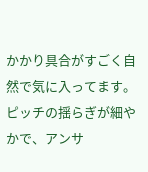かかり具合がすごく自然で気に入ってます。ピッチの揺らぎが細やかで、アンサ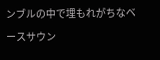ンブルの中で埋もれがちなベースサウン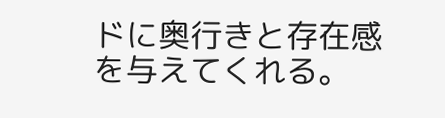ドに奥行きと存在感を与えてくれる。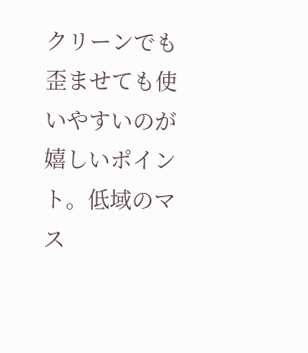クリーンでも歪ませても使いやすいのが嬉しいポイント。低域のマス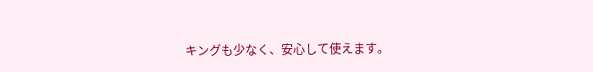キングも少なく、安心して使えます。